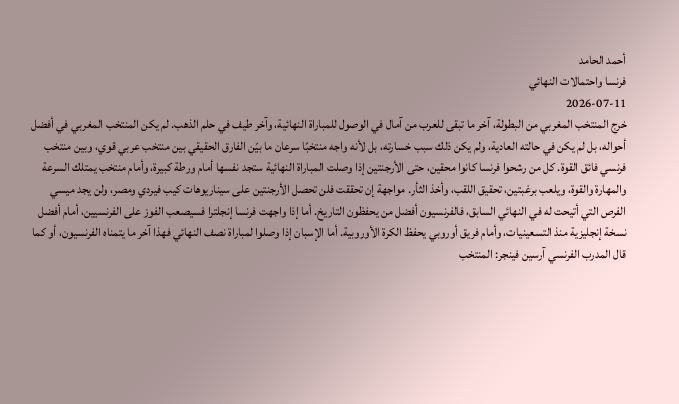أحمد الحامد
فرنسا واحتمالات النهائي
2026-07-11
خرج المنتخب المغربي من البطولة، آخر ما تبقى للعرب من آمال في الوصول للمباراة النهائية، وآخر طيف في حلم الذهب. لم يكن المنتخب المغربي في أفضل أحواله، بل لم يكن في حالته العادية، ولم يكن ذلك سبب خسارته، بل لأنه واجه منتخبًا سرعان ما بيّن الفارق الحقيقي بين منتخب عربي قوي، وبين منتخب فرنسي فائق القوة. كل من رشحوا فرنسا كانوا محقين، حتى الأرجنتين إذا وصلت المباراة النهائية ستجد نفسها أمام ورطة كبيرة، وأمام منتخب يمتلك السرعة والمهارة والقوة، ويلعب برغبتين، تحقيق اللقب، وأخذ الثأر. مواجهة إن تحققت فلن تحصل الأرجنتين على سيناريوهات كيب فيردي ومصر، ولن يجد ميسي الفرص التي أتيحت له في النهائي السابق، فالفرنسيون أفضل من يحفظون التاريخ. أما إذا واجهت فرنسا إنجلترا فسيصعب الفوز على الفرنسيين، أمام أفضل نسخة إنجليزية منذ التسعينيات، وأمام فريق أوروبي يحفظ الكرة الأوروبية. أما الإسبان إذا وصلوا لمباراة نصف النهائي فهذا آخر ما يتمناه الفرنسيون، أو كما قال المدرب الفرنسي آرسين فينجر: المنتخب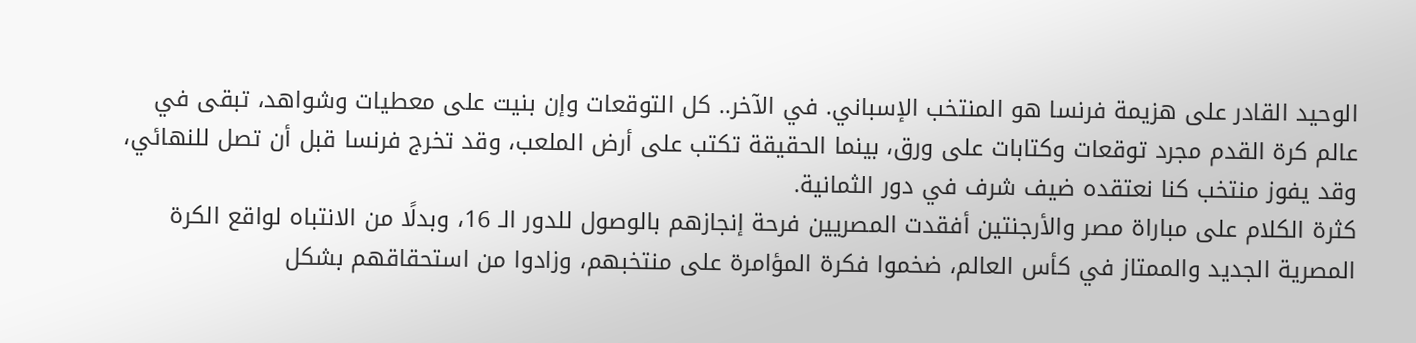الوحيد القادر على هزيمة فرنسا هو المنتخب الإسباني. في الآخر.. كل التوقعات وإن بنيت على معطيات وشواهد، تبقى في عالم كرة القدم مجرد توقعات وكتابات على ورق، بينما الحقيقة تكتب على أرض الملعب، وقد تخرج فرنسا قبل أن تصل للنهائي، وقد يفوز منتخب كنا نعتقده ضيف شرف في دور الثمانية.
كثرة الكلام على مباراة مصر والأرجنتين أفقدت المصريين فرحة إنجازهم بالوصول للدور الـ 16، وبدلًا من الانتباه لواقع الكرة المصرية الجديد والممتاز في كأس العالم، ضخموا فكرة المؤامرة على منتخبهم، وزادوا من استحقاقهم بشكل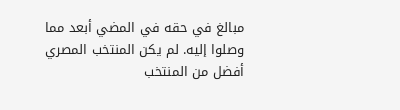مبالغ في حقه في المضي أبعد مما وصلوا إليه. لم يكن المنتخب المصري أفضل من المنتخب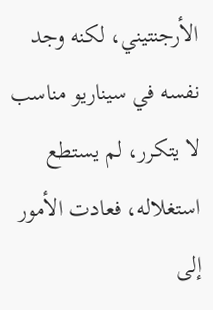الأرجنتيني، لكنه وجد نفسه في سيناريو مناسب لا يتكرر، لم يستطع استغلاله، فعادت الأمور إلى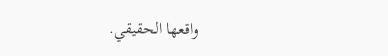واقعها الحقيقي.